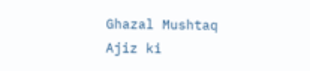Ghazal Mushtaq Ajiz ki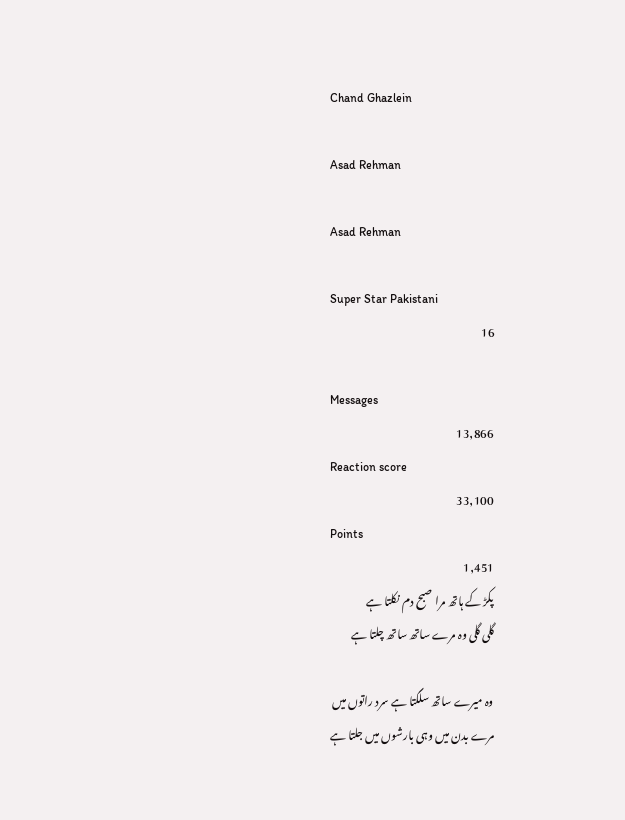Chand Ghazlein

Asad Rehman

Asad Rehman

Super Star Pakistani
16

Messages
13,866
Reaction score
33,100
Points
1,451
پکڑ کے ہاتھ مرا صبح دم نکلتا ہے
گلی گلی وہ مرے ساتھ ساتھ چلتا ہے

وہ میرے ساتھ سلگتا ہے سرد راتوں میں
مرے بدن میں وہی بارشوں میں جلتا ہے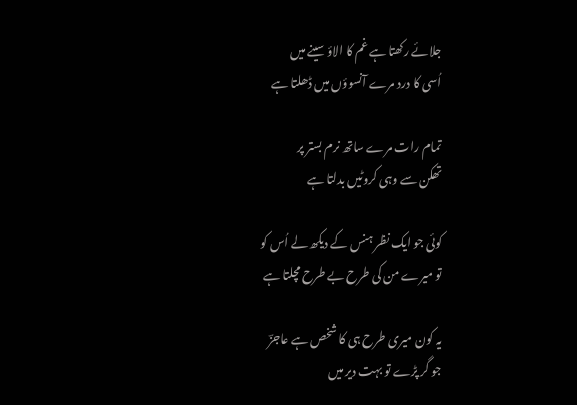جلائے رکھتا ہے غم کا الاؤ سینے میں
اُسی کا درد مرے آنسوؤں میں ڈھلتا ہے

تمام رات مرے ساتھ نرم بستر پر
تھکن سے وہی کروٹیں بدلتا ہے

کوئی جو ایک نظر ہنس کے دیکھ لے اُس کو
تو میرے من کی طرح بے طرح مچلتا ہے

یہ کون میری طرح ہی کا شخص ہے عاجزؔ
جو گر پڑے تو بہت دیر میں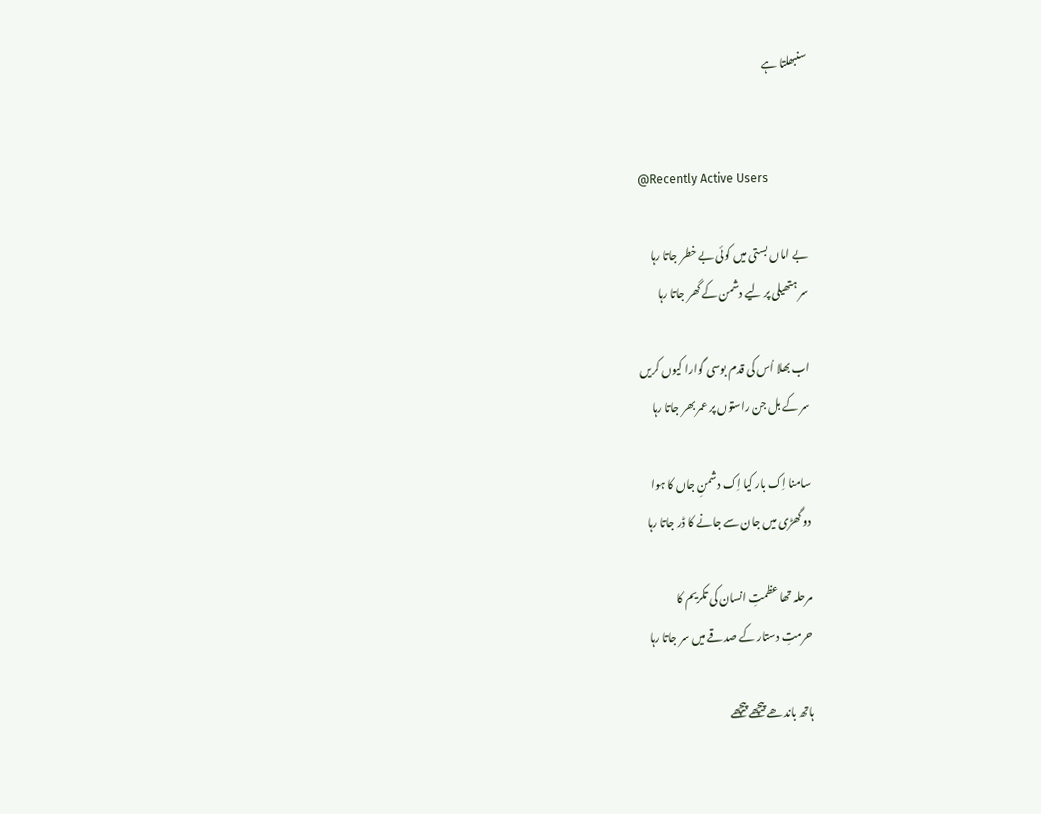سنبھلتا ہے


@Recently Active Users

بے اماں بستی میں کوئی بے خطر جاتا رہا
سر ہتھیلی پر لیے دشمن کے گھر جاتا رہا

اب بھلا اُس کی قدم بوسی گوارا کیوں کریں
سر کے بل جن راستوں پر عمر بھر جاتا رہا

سامنا اِک بار کیا اِک دشمنِ جاں کا ہوا
دو گھڑی میں جان سے جانے کا ڈر جاتا رہا

مرحلہ تھا عظمتِ انسان کی تکریم کا
حرمتِ دستار کے صدقے میں سر جاتا رہا

ہاتھ باندھے پیچھے پیچھے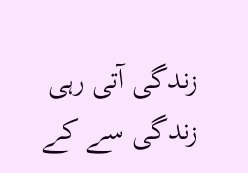زندگی آتی رہی
زندگی سے کے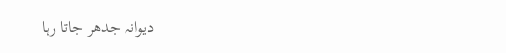دیوانہ جدھر جاتا رہا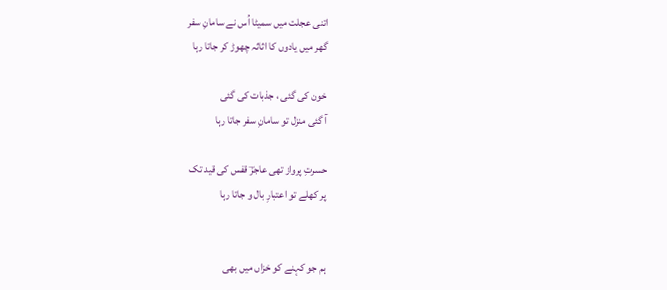اتنی عجلت میں سمیٹا اُس نے سامانِ سفر
گھر میں یادوں کا اثاثہ چھوڑ کر جاتا رہا

خون کی گئی ، جذبات کی گئی
آ گئی منزل تو سامانِ سفر جاتا رہا

حسرتِ پرواز تھی عاجزؔ قفس کی قید تک
پر کھلے تو اعتبارِ بال و جاتا رہا


ہم جو کہنے کو خزاں میں بھی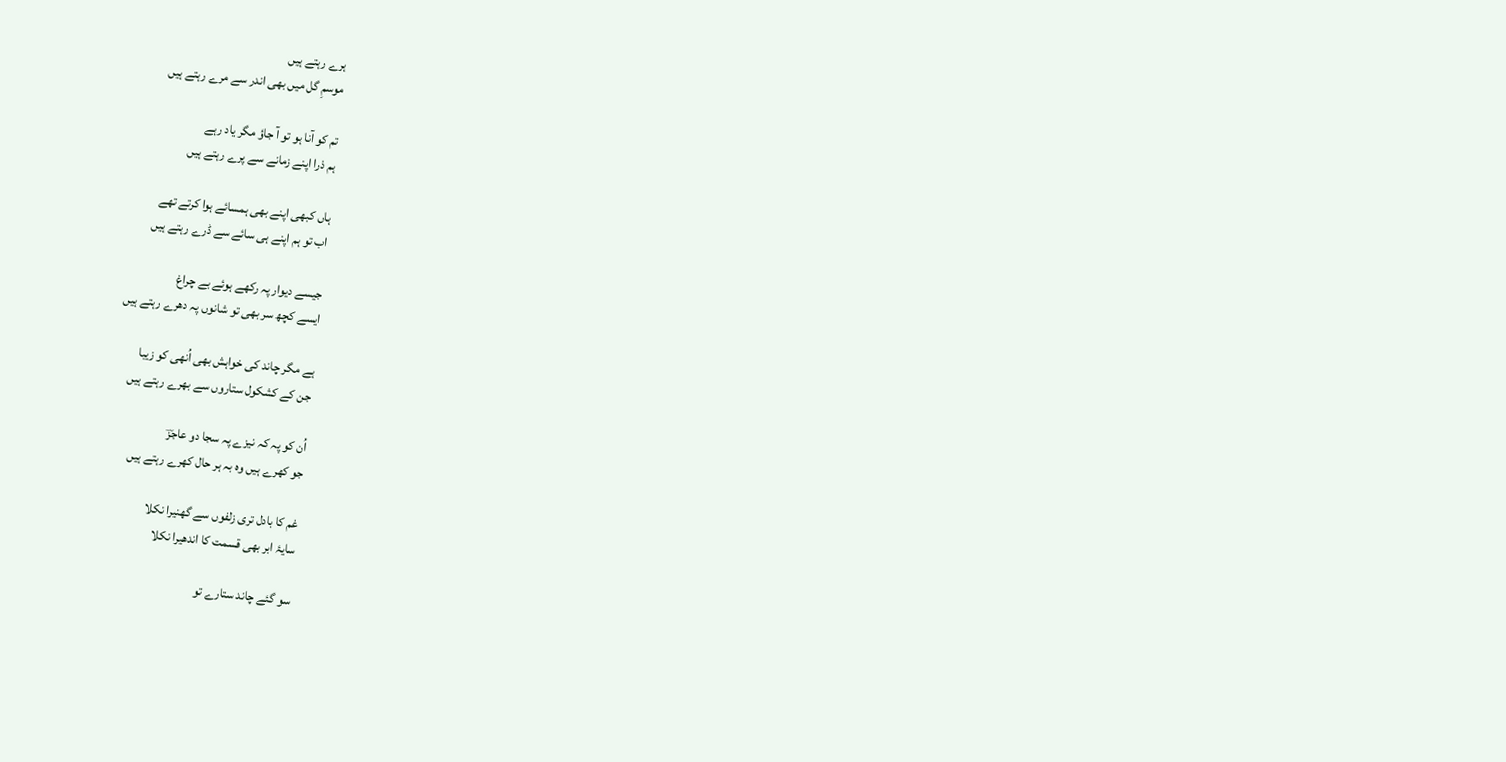ہرے رہتے ہیں
موسمِ گل میں بھی اندر سے مرے رہتے ہیں

تم کو آنا ہو تو آ جاؤ مگر یاد رہے
ہم ذرا اپنے زمانے سے پرے رہتے ہیں

ہاں کبھی اپنے بھی ہمسائے ہوا کرتے تھے
اب تو ہم اپنے ہی سائے سے ڈرے رہتے ہیں

جیسے دیوار پہ رکھے ہوئے بے چراغ
ایسے کچھ سر بھی تو شانوں پہ دھرے رہتے ہیں

ہے مگر چاند کی خواہش بھی اُنھی کو زیبا
جن کے کشکول ستاروں سے بھرے رہتے ہیں

اُن کو پہ کہ نیزے پہ سجا دو عاجزؔ
جو کھرے ہیں وہ بہ ہر حال کھرے رہتے ہیں

غم کا بادل تری زلفوں سے گھنیرا نکلا
سایۂ ابر بھی قسمت کا اندھیرا نکلا

سو گئے چاند ستارے تو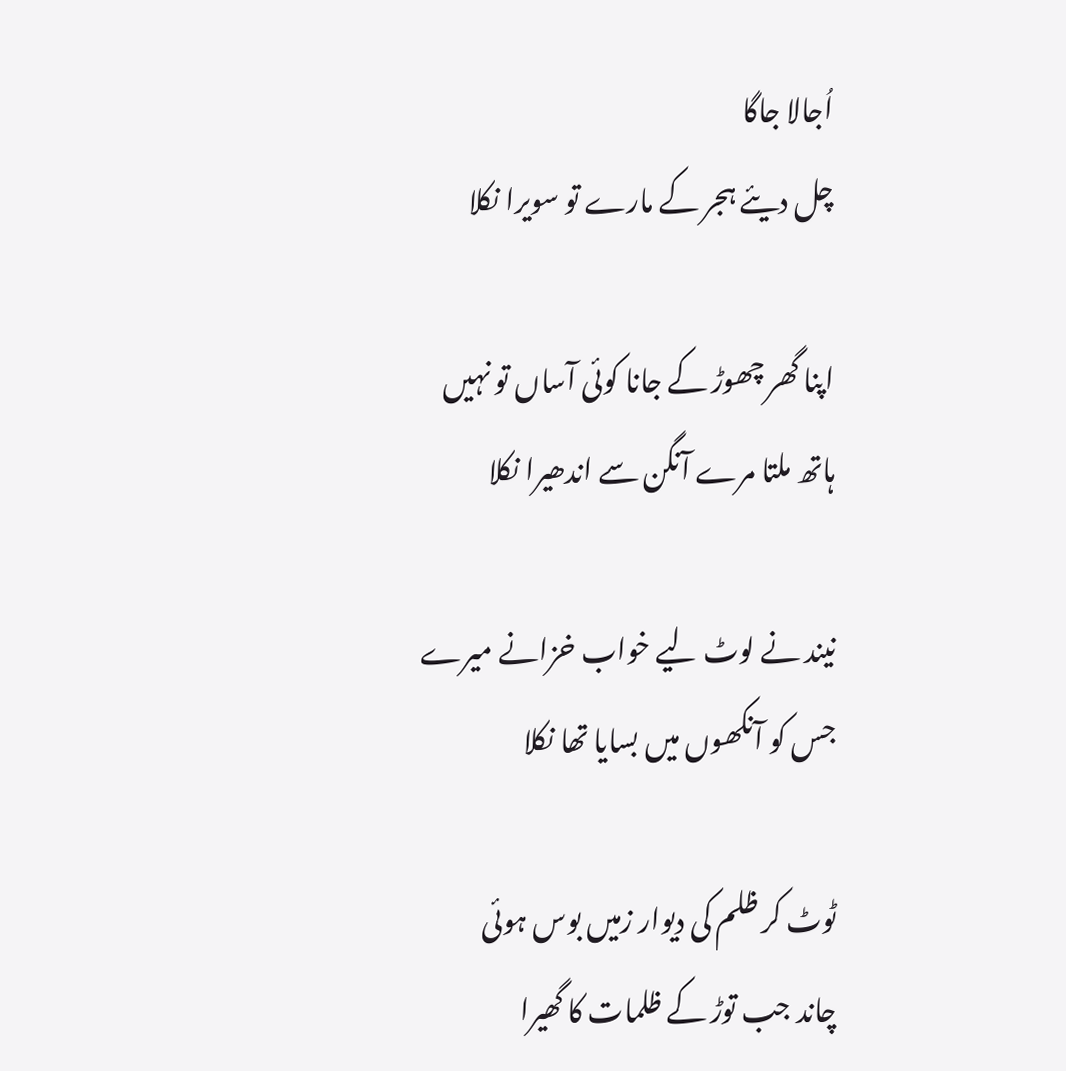اُجالا جاگا
چل دیئے ہجر کے مارے تو سویرا نکلا

اپنا گھر چھوڑ کے جانا کوئی آساں تو نہیں
ہاتھ ملتا مرے آنگن سے اندھیرا نکلا

نیند نے لوٹ لیے خواب خزانے میرے
جس کو آنکھوں میں بسایا تھا نکلا

ٹوٹ کر ظلم کی دیوار زمیں بوس ہوئی
چاند جب توڑ کے ظلمات کا گھیرا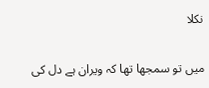نکلا

میں تو سمجھا تھا کہ ویران ہے دل کی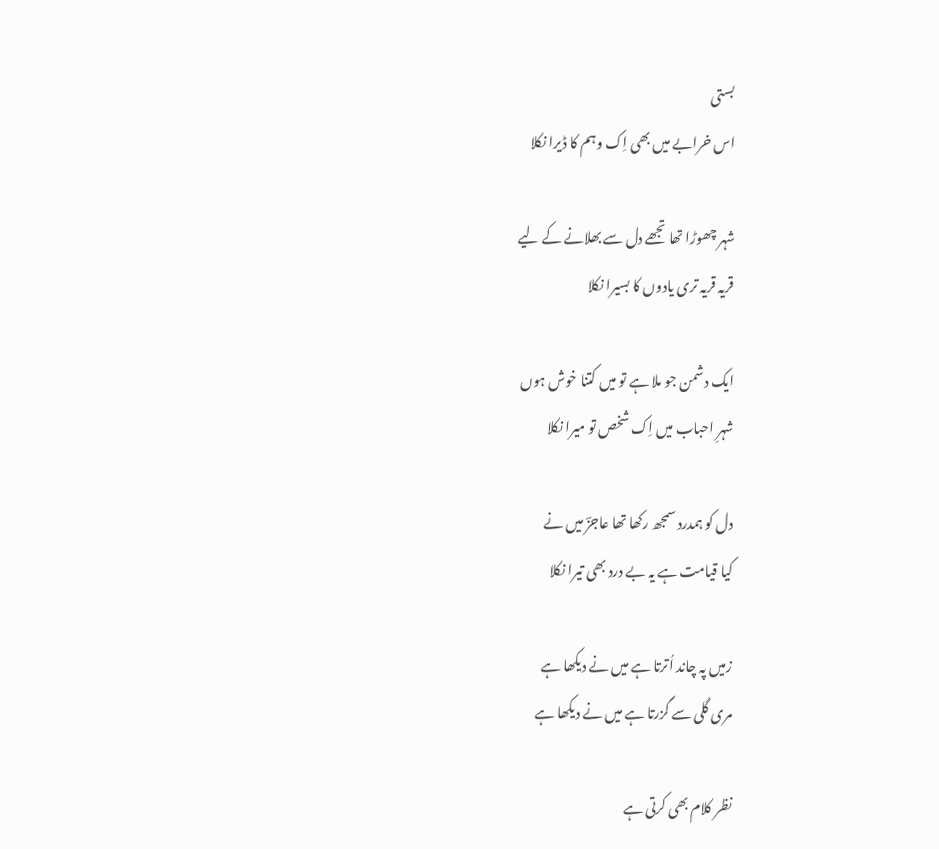بستی
اس خرابے میں بھی اِک وہم کا ڈیرا نکلا

شہر چھوڑا تھا تجھے دل سے بھلانے کے لیے
قریہ قریہ تری یادوں کا بسیرا نکلا

ایک دشمن جو ملا ہے تو میں کتنا خوش ہوں
شہرِ احباب میں اِک شخص تو میرا نکلا

دل کو ہمدرد سمجھ رکھا تھا عاجزؔ میں نے
کیا قیامت ہے یہ بے درد بھی تیرا نکلا

زمیں پہ چاند اُترتا ہے میں نے دیکھا ہے
مری گلی سے گزرتا ہے میں نے دیکھا ہے

نظر کلام بھی کرتی ہے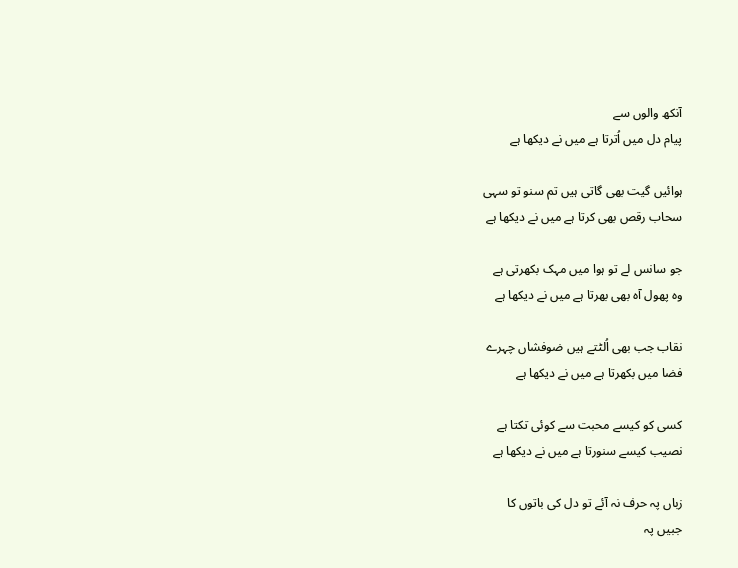آنکھ والوں سے
پیام دل میں اُترتا ہے میں نے دیکھا ہے

ہوائیں گیت بھی گاتی ہیں تم سنو تو سہی
سحاب رقص بھی کرتا ہے میں نے دیکھا ہے

جو سانس لے تو ہوا میں مہک بکھرتی ہے
وہ پھول آہ بھی بھرتا ہے میں نے دیکھا ہے

نقاب جب بھی اُلٹتے ہیں ضوفشاں چہرے
فضا میں بکھرتا ہے میں نے دیکھا ہے

کسی کو کیسے محبت سے کوئی تکتا ہے
نصیب کیسے سنورتا ہے میں نے دیکھا ہے

زباں پہ حرف نہ آئے تو دل کی باتوں کا
جبیں پہ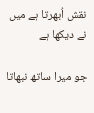نقش اُبھرتا ہے میں نے دیکھا ہے

جو میرا ساتھ نبھاتا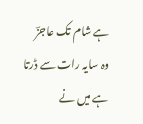ہے شام تک عاجزؔ
وہ سایہ رات سے ڈرتا ہے میں نے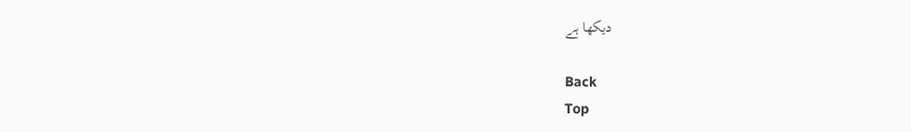دیکھا ہے

Back
Top